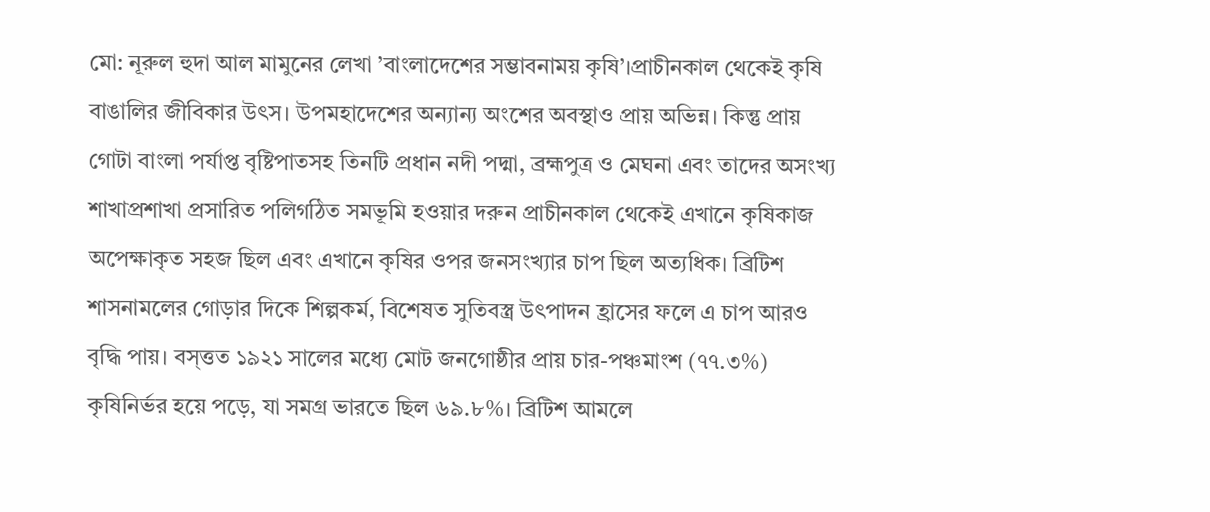মো: নূরুল হুদা আল মামুনের লেখা ’বাংলাদেশের সম্ভাবনাময় কৃষি’।প্রাচীনকাল থেকেই কৃষি বাঙালির জীবিকার উৎস। উপমহাদেশের অন্যান্য অংশের অবস্থাও প্রায় অভিন্ন। কিন্তু প্রায় গোটা বাংলা পর্যাপ্ত বৃষ্টিপাতসহ তিনটি প্রধান নদী পদ্মা, ব্রহ্মপুত্র ও মেঘনা এবং তাদের অসংখ্য শাখাপ্রশাখা প্রসারিত পলিগঠিত সমভূমি হওয়ার দরুন প্রাচীনকাল থেকেই এখানে কৃষিকাজ অপেক্ষাকৃত সহজ ছিল এবং এখানে কৃষির ওপর জনসংখ্যার চাপ ছিল অত্যধিক। ব্রিটিশ শাসনামলের গোড়ার দিকে শিল্পকর্ম, বিশেষত সুতিবস্ত্র উৎপাদন হ্রাসের ফলে এ চাপ আরও বৃদ্ধি পায়। বস্ত্তত ১৯২১ সালের মধ্যে মোট জনগোষ্ঠীর প্রায় চার-পঞ্চমাংশ (৭৭.৩%) কৃষিনির্ভর হয়ে পড়ে, যা সমগ্র ভারতে ছিল ৬৯.৮%। ব্রিটিশ আমলে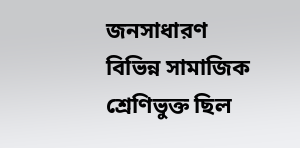জনসাধারণ বিভিন্ন সামাজিক শ্রেণিভুক্ত ছিল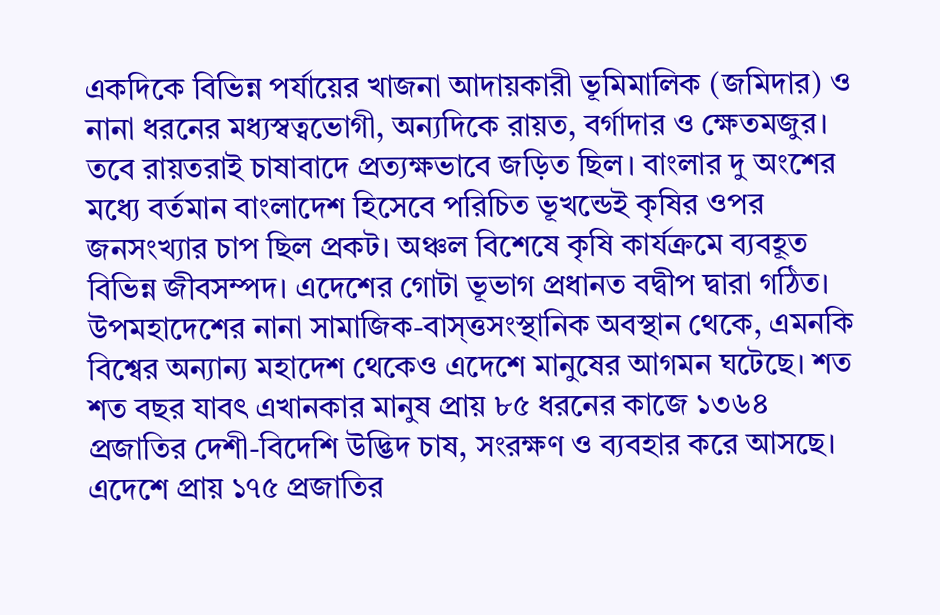একদিকে বিভিন্ন পর্যায়ের খাজনা আদায়কারী ভূমিমালিক (জমিদার) ও নানা ধরনের মধ্যস্বত্বভোগী, অন্যদিকে রায়ত, বর্গাদার ও ক্ষেতমজুর। তবে রায়তরাই চাষাবাদে প্রত্যক্ষভাবে জড়িত ছিল। বাংলার দু অংশের মধ্যে বর্তমান বাংলাদেশ হিসেবে পরিচিত ভূখন্ডেই কৃষির ওপর জনসংখ্যার চাপ ছিল প্রকট। অঞ্চল বিশেষে কৃষি কার্যক্রমে ব্যবহূত বিভিন্ন জীবসম্পদ। এদেশের গোটা ভূভাগ প্রধানত বদ্বীপ দ্বারা গঠিত। উপমহাদেশের নানা সামাজিক-বাস্ত্তসংস্থানিক অবস্থান থেকে, এমনকি বিশ্বের অন্যান্য মহাদেশ থেকেও এদেশে মানুষের আগমন ঘটেছে। শত শত বছর যাবৎ এখানকার মানুষ প্রায় ৮৫ ধরনের কাজে ১৩৬৪ প্রজাতির দেশী-বিদেশি উদ্ভিদ চাষ, সংরক্ষণ ও ব্যবহার করে আসছে। এদেশে প্রায় ১৭৫ প্রজাতির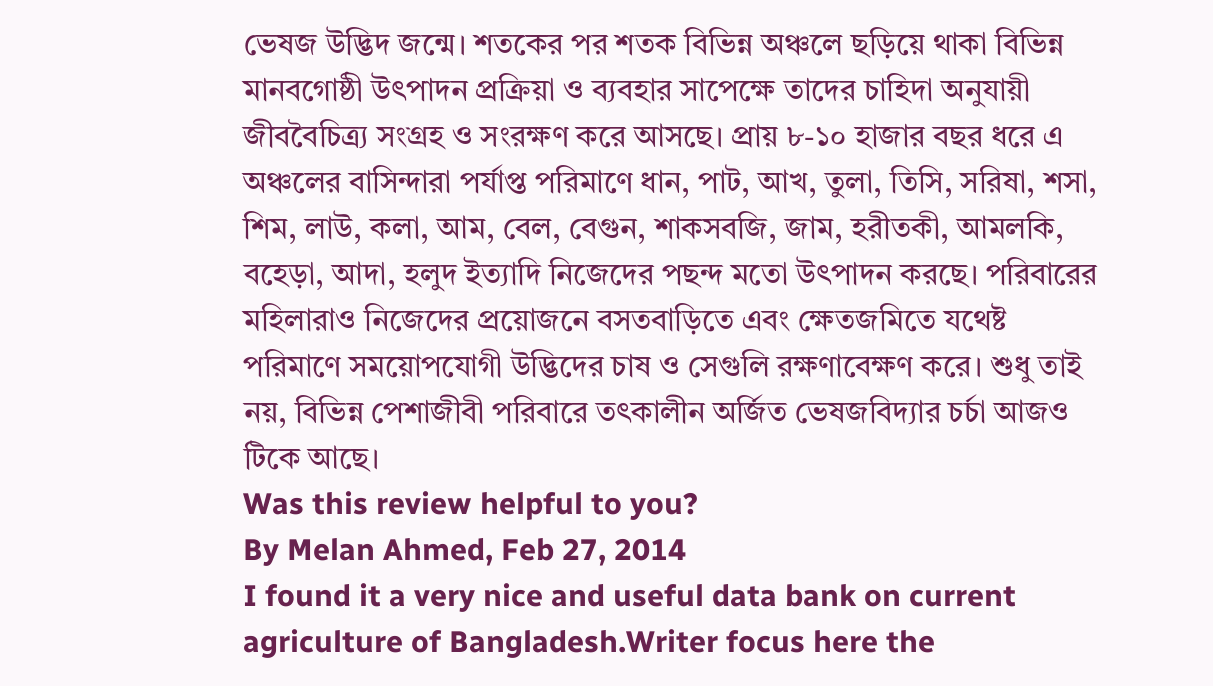ভেষজ উদ্ভিদ জন্মে। শতকের পর শতক বিভিন্ন অঞ্চলে ছড়িয়ে থাকা বিভিন্ন মানবগোষ্ঠী উৎপাদন প্রক্রিয়া ও ব্যবহার সাপেক্ষে তাদের চাহিদা অনুযায়ী জীববৈচিত্র্য সংগ্রহ ও সংরক্ষণ করে আসছে। প্রায় ৮-১০ হাজার বছর ধরে এ অঞ্চলের বাসিন্দারা পর্যাপ্ত পরিমাণে ধান, পাট, আখ, তুলা, তিসি, সরিষা, শসা, শিম, লাউ, কলা, আম, বেল, বেগুন, শাকসবজি, জাম, হরীতকী, আমলকি, বহেড়া, আদা, হলুদ ইত্যাদি নিজেদের পছন্দ মতো উৎপাদন করছে। পরিবারের মহিলারাও নিজেদের প্রয়োজনে বসতবাড়িতে এবং ক্ষেতজমিতে যথেষ্ট পরিমাণে সময়োপযোগী উদ্ভিদের চাষ ও সেগুলি রক্ষণাবেক্ষণ করে। শুধু তাই নয়, বিভিন্ন পেশাজীবী পরিবারে তৎকালীন অর্জিত ভেষজবিদ্যার চর্চা আজও টিকে আছে।
Was this review helpful to you?
By Melan Ahmed, Feb 27, 2014
I found it a very nice and useful data bank on current agriculture of Bangladesh.Writer focus here the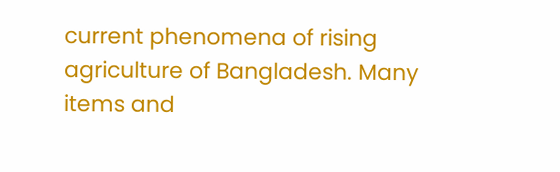current phenomena of rising agriculture of Bangladesh. Many items and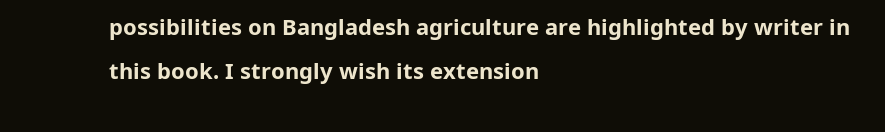possibilities on Bangladesh agriculture are highlighted by writer in this book. I strongly wish its extension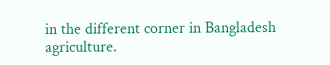in the different corner in Bangladesh agriculture.